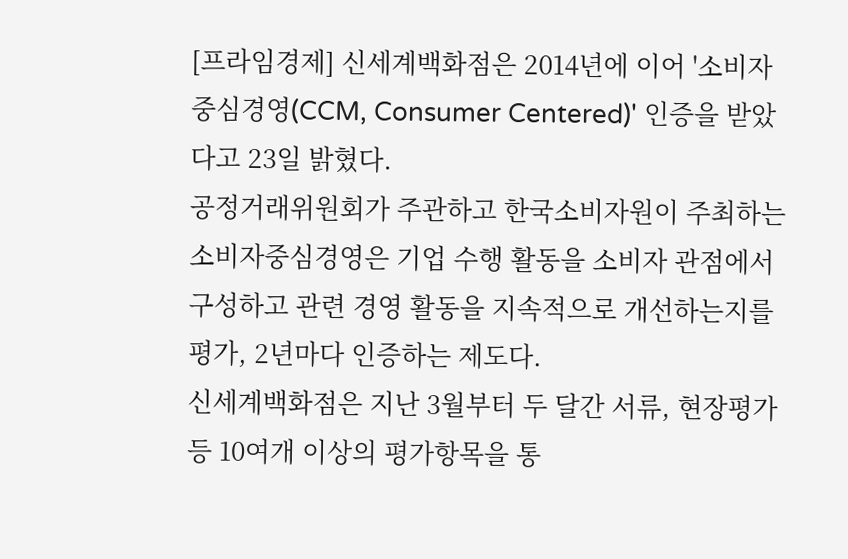[프라임경제] 신세계백화점은 2014년에 이어 '소비자중심경영(CCM, Consumer Centered)' 인증을 받았다고 23일 밝혔다.
공정거래위원회가 주관하고 한국소비자원이 주최하는 소비자중심경영은 기업 수행 활동을 소비자 관점에서 구성하고 관련 경영 활동을 지속적으로 개선하는지를 평가, 2년마다 인증하는 제도다.
신세계백화점은 지난 3월부터 두 달간 서류, 현장평가 등 10여개 이상의 평가항목을 통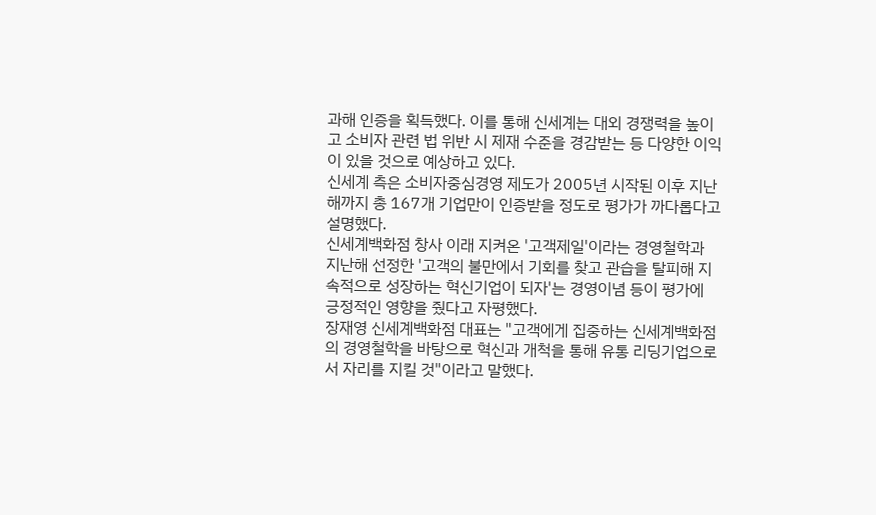과해 인증을 획득했다. 이를 통해 신세계는 대외 경쟁력을 높이고 소비자 관련 법 위반 시 제재 수준을 경감받는 등 다양한 이익이 있을 것으로 예상하고 있다.
신세계 측은 소비자중심경영 제도가 2005년 시작된 이후 지난해까지 총 167개 기업만이 인증받을 정도로 평가가 까다롭다고 설명했다.
신세계백화점 창사 이래 지켜온 '고객제일'이라는 경영철학과 지난해 선정한 '고객의 불만에서 기회를 찾고 관습을 탈피해 지속적으로 성장하는 혁신기업이 되자'는 경영이념 등이 평가에 긍정적인 영향을 줬다고 자평했다.
장재영 신세계백화점 대표는 "고객에게 집중하는 신세계백화점의 경영철학을 바탕으로 혁신과 개척을 통해 유통 리딩기업으로서 자리를 지킬 것"이라고 말했다.